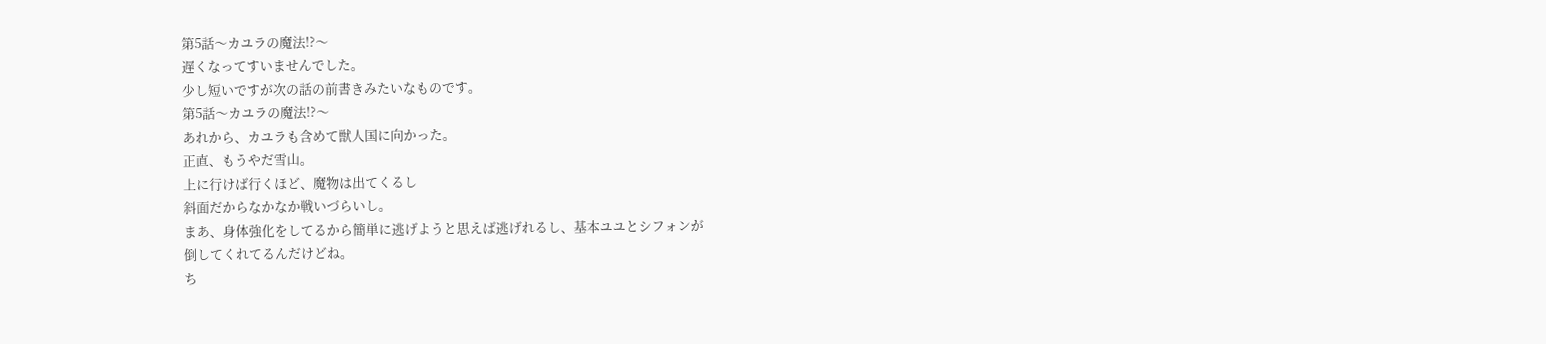第5話〜カユラの魔法!?〜
遅くなってすいませんでした。
少し短いですが次の話の前書きみたいなものです。
第5話〜カユラの魔法!?〜
あれから、カユラも含めて獣人国に向かった。
正直、もうやだ雪山。
上に行けば行くほど、魔物は出てくるし
斜面だからなかなか戦いづらいし。
まあ、身体強化をしてるから簡単に逃げようと思えば逃げれるし、基本ユユとシフォンが
倒してくれてるんだけどね。
ち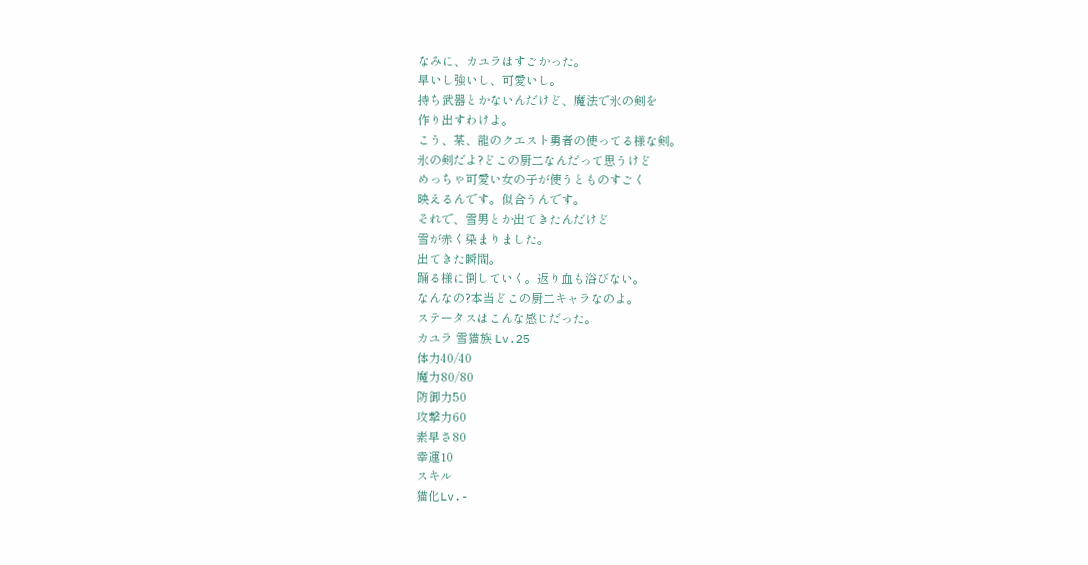なみに、カユラはすごかった。
早いし強いし、可愛いし。
持ち武器とかないんだけど、魔法で氷の剣を
作り出すわけよ。
こう、某、龍のクエスト勇者の使ってる様な剣。
氷の剣だよ?どこの厨二なんだって思うけど
めっちゃ可愛い女の子が使うとものすごく
映えるんです。似合うんです。
それで、雪男とか出てきたんだけど
雪が赤く染まりました。
出てきた瞬間。
踊る様に倒していく。返り血も浴びない。
なんなの?本当どこの厨二キャラなのよ。
ステータスはこんな感じだった。
カユラ 雪猫族 Lv.25
体力40/40
魔力80/80
防御力50
攻撃力60
素早さ80
幸運10
スキル
猫化Lv.-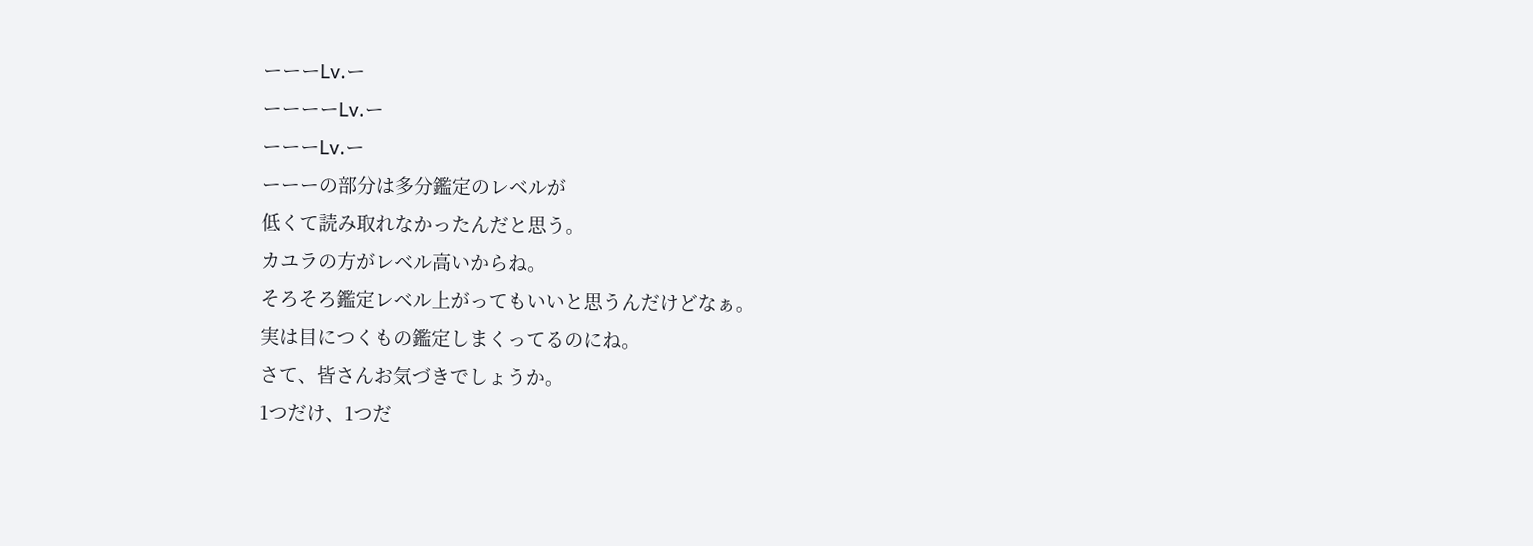ーーーLv.ー
ーーーーLv.ー
ーーーLv.ー
ーーーの部分は多分鑑定のレベルが
低くて読み取れなかったんだと思う。
カユラの方がレベル高いからね。
そろそろ鑑定レベル上がってもいいと思うんだけどなぁ。
実は目につくもの鑑定しまくってるのにね。
さて、皆さんお気づきでしょうか。
1つだけ、1つだ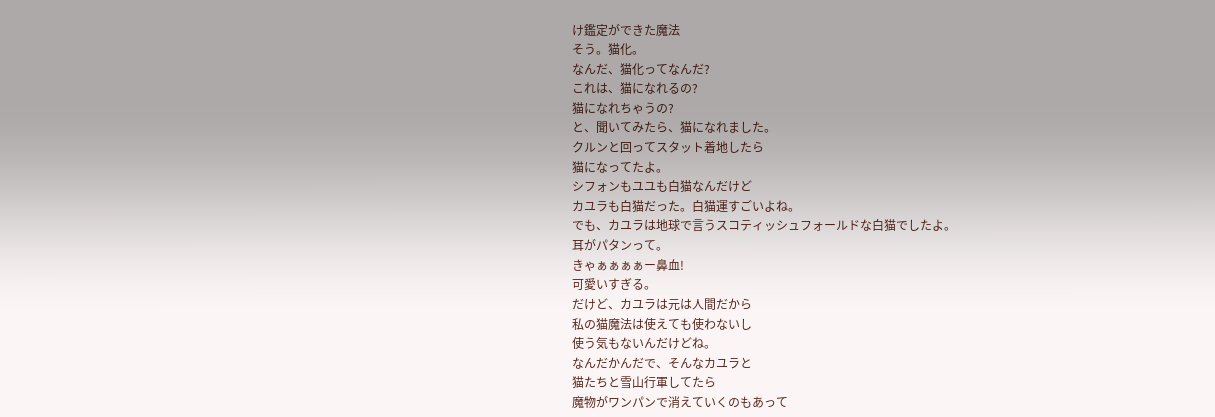け鑑定ができた魔法
そう。猫化。
なんだ、猫化ってなんだ?
これは、猫になれるの?
猫になれちゃうの?
と、聞いてみたら、猫になれました。
クルンと回ってスタット着地したら
猫になってたよ。
シフォンもユユも白猫なんだけど
カユラも白猫だった。白猫運すごいよね。
でも、カユラは地球で言うスコティッシュフォールドな白猫でしたよ。
耳がパタンって。
きゃぁぁぁぁー鼻血!
可愛いすぎる。
だけど、カユラは元は人間だから
私の猫魔法は使えても使わないし
使う気もないんだけどね。
なんだかんだで、そんなカユラと
猫たちと雪山行軍してたら
魔物がワンパンで消えていくのもあって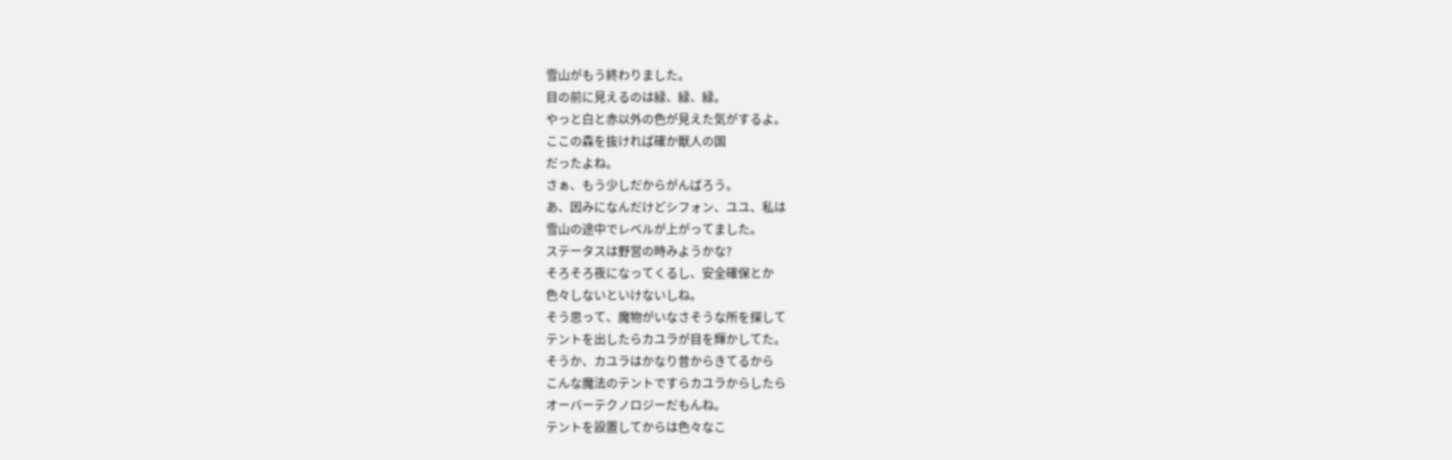雪山がもう終わりました。
目の前に見えるのは緑、緑、緑。
やっと白と赤以外の色が見えた気がするよ。
ここの森を抜ければ確か獣人の国
だったよね。
さぁ、もう少しだからがんばろう。
あ、因みになんだけどシフォン、ユユ、私は
雪山の途中でレベルが上がってました。
ステータスは野営の時みようかな?
そろそろ夜になってくるし、安全確保とか
色々しないといけないしね。
そう思って、魔物がいなさそうな所を探して
テントを出したらカユラが目を輝かしてた。
そうか、カユラはかなり昔からきてるから
こんな魔法のテントですらカユラからしたら
オーバーテクノロジーだもんね。
テントを設置してからは色々なこ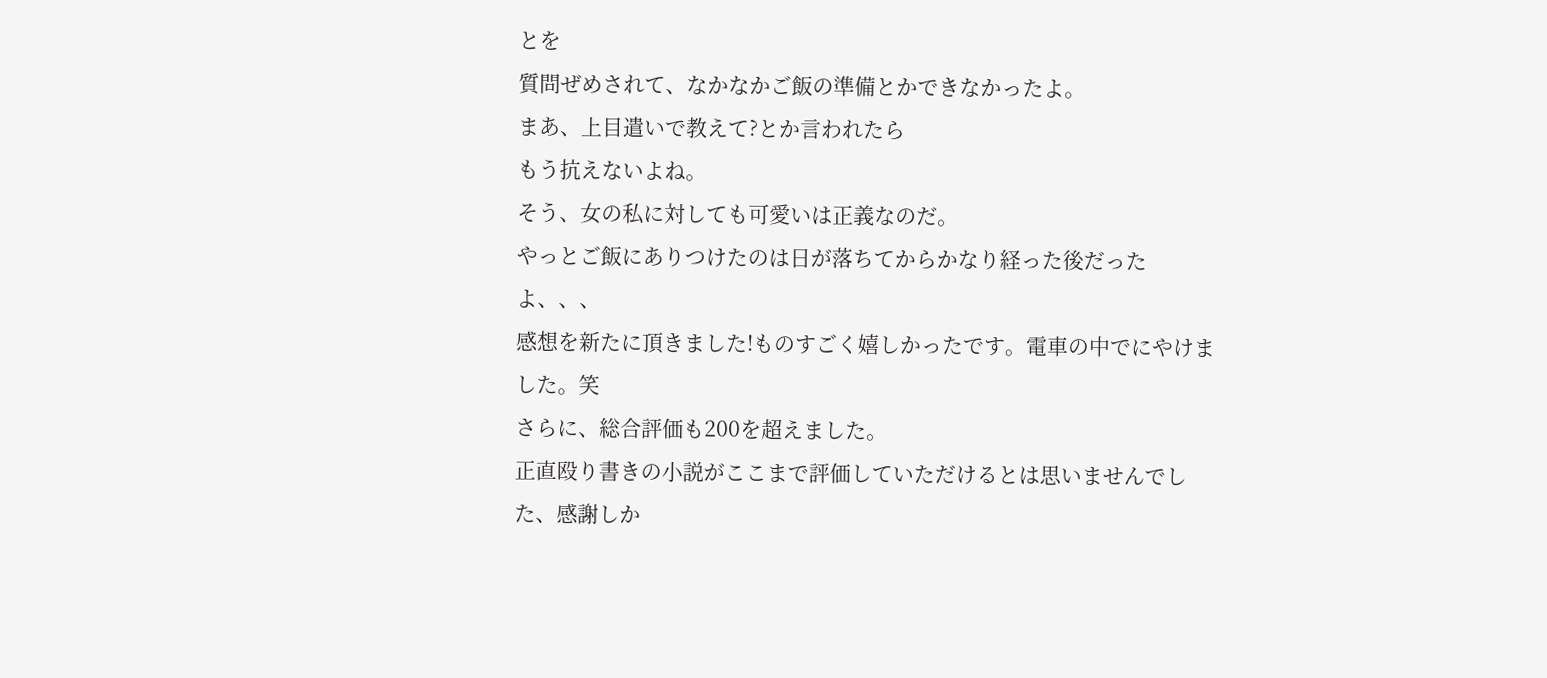とを
質問ぜめされて、なかなかご飯の準備とかできなかったよ。
まあ、上目遣いで教えて?とか言われたら
もう抗えないよね。
そう、女の私に対しても可愛いは正義なのだ。
やっとご飯にありつけたのは日が落ちてからかなり経った後だったよ、、、
感想を新たに頂きました!ものすごく嬉しかったです。電車の中でにやけました。笑
さらに、総合評価も200を超えました。
正直殴り書きの小説がここまで評価していただけるとは思いませんでした、感謝しか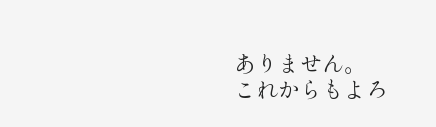ありません。
これからもよろ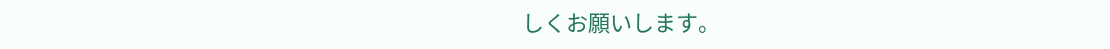しくお願いします。